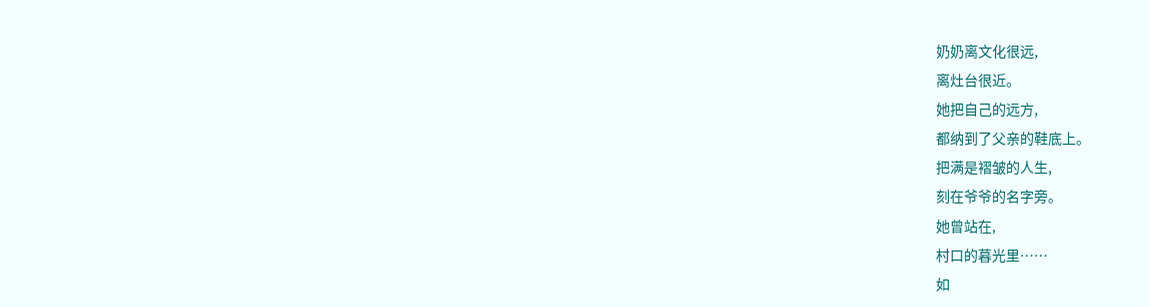奶奶离文化很远,
离灶台很近。
她把自己的远方,
都纳到了父亲的鞋底上。
把满是褶皱的人生,
刻在爷爷的名字旁。
她曾站在,
村口的暮光里……
如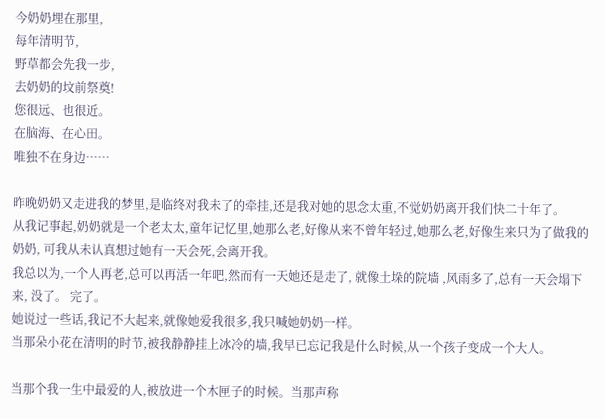今奶奶埋在那里,
每年清明节,
野草都会先我一步,
去奶奶的坟前祭奠!
您很远、也很近。
在脑海、在心田。
唯独不在身边……

昨晚奶奶又走进我的梦里,是临终对我未了的牵挂,还是我对她的思念太重,不觉奶奶离开我们快二十年了。
从我记事起,奶奶就是一个老太太,童年记忆里,她那么老,好像从来不曾年轻过,她那么老,好像生来只为了做我的奶奶, 可我从未认真想过她有一天会死,会离开我。
我总以为,一个人再老,总可以再活一年吧,然而有一天她还是走了, 就像土垛的院墙 ,风雨多了,总有一天会塌下来, 没了。 完了。
她说过一些话,我记不大起来,就像她爱我很多,我只喊她奶奶一样。
当那朵小花在清明的时节,被我静静挂上冰冷的墙,我早已忘记我是什么时候,从一个孩子变成一个大人。

当那个我一生中最爱的人,被放进一个木匣子的时候。当那声称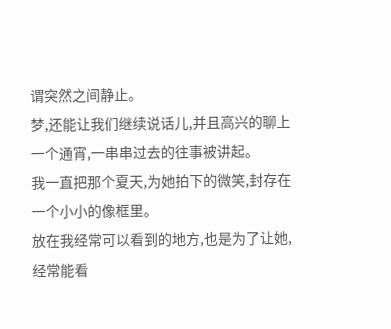谓突然之间静止。
梦,还能让我们继续说话儿,并且高兴的聊上一个通宵,一串串过去的往事被讲起。
我一直把那个夏天,为她拍下的微笑,封存在一个小小的像框里。
放在我经常可以看到的地方,也是为了让她,经常能看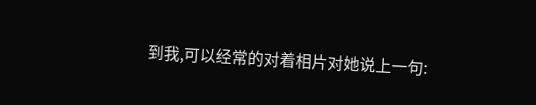到我,可以经常的对着相片对她说上一句: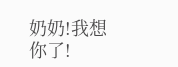奶奶!我想你了!